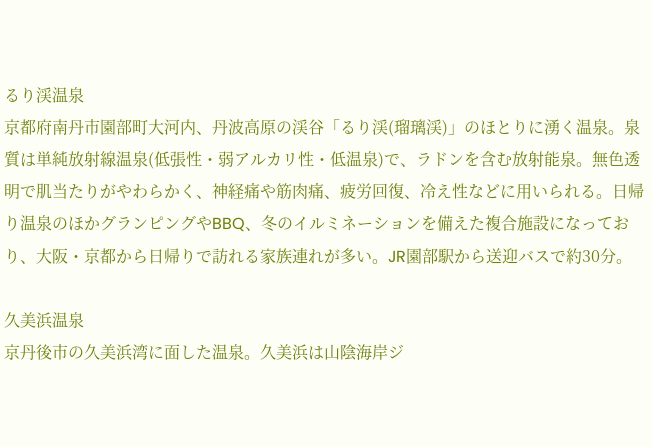るり渓温泉
京都府南丹市園部町大河内、丹波高原の渓谷「るり渓(瑠璃渓)」のほとりに湧く温泉。泉質は単純放射線温泉(低張性・弱アルカリ性・低温泉)で、ラドンを含む放射能泉。無色透明で肌当たりがやわらかく、神経痛や筋肉痛、疲労回復、冷え性などに用いられる。日帰り温泉のほかグランピングやBBQ、冬のイルミネーションを備えた複合施設になっており、大阪・京都から日帰りで訪れる家族連れが多い。JR園部駅から送迎バスで約30分。

久美浜温泉
京丹後市の久美浜湾に面した温泉。久美浜は山陰海岸ジ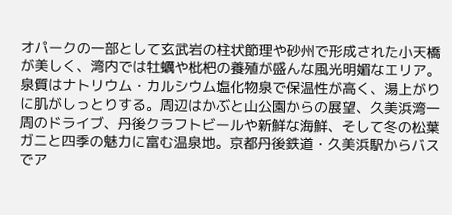オパークの一部として玄武岩の柱状節理や砂州で形成された小天橋が美しく、湾内では牡蠣や枇杷の養殖が盛んな風光明媚なエリア。泉質はナトリウム・カルシウム塩化物泉で保温性が高く、湯上がりに肌がしっとりする。周辺はかぶと山公園からの展望、久美浜湾一周のドライブ、丹後クラフトビールや新鮮な海鮮、そして冬の松葉ガニと四季の魅力に富む温泉地。京都丹後鉄道・久美浜駅からバスでア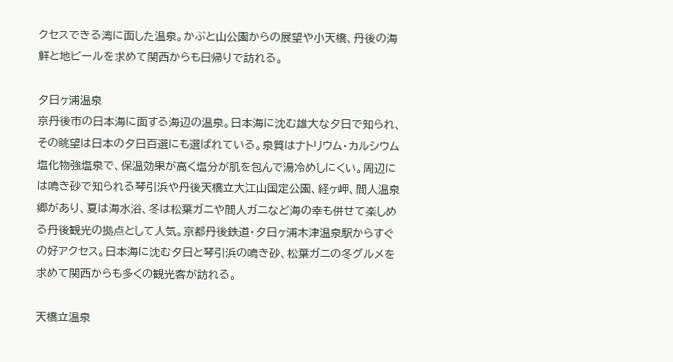クセスできる湾に面した温泉。かぶと山公園からの展望や小天橋、丹後の海鮮と地ビールを求めて関西からも日帰りで訪れる。

夕日ヶ浦温泉
京丹後市の日本海に面する海辺の温泉。日本海に沈む雄大な夕日で知られ、その眺望は日本の夕日百選にも選ばれている。泉質はナトリウム・カルシウム塩化物強塩泉で、保温効果が高く塩分が肌を包んで湯冷めしにくい。周辺には鳴き砂で知られる琴引浜や丹後天橋立大江山国定公園、経ヶ岬、間人温泉郷があり、夏は海水浴、冬は松葉ガニや間人ガニなど海の幸も併せて楽しめる丹後観光の拠点として人気。京都丹後鉄道・夕日ヶ浦木津温泉駅からすぐの好アクセス。日本海に沈む夕日と琴引浜の鳴き砂、松葉ガニの冬グルメを求めて関西からも多くの観光客が訪れる。

天橋立温泉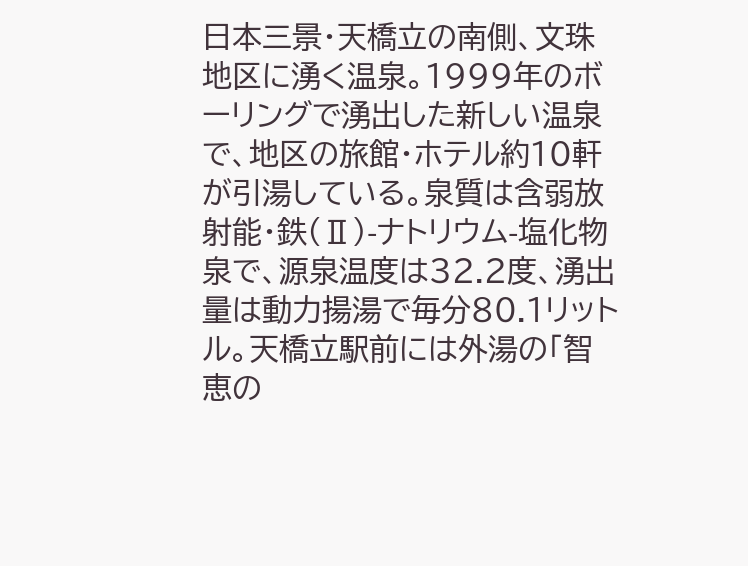日本三景・天橋立の南側、文珠地区に湧く温泉。1999年のボーリングで湧出した新しい温泉で、地区の旅館・ホテル約10軒が引湯している。泉質は含弱放射能・鉄(Ⅱ)-ナトリウム-塩化物泉で、源泉温度は32.2度、湧出量は動力揚湯で毎分80.1リットル。天橋立駅前には外湯の「智恵の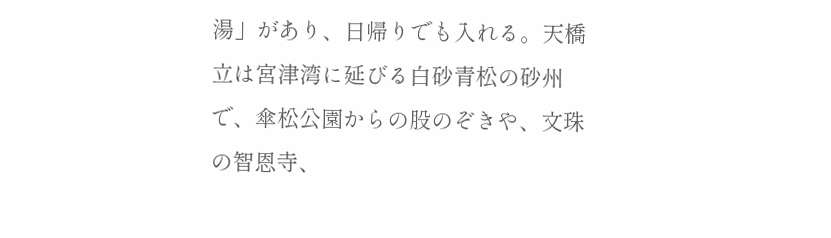湯」があり、日帰りでも入れる。天橋立は宮津湾に延びる白砂青松の砂州で、傘松公園からの股のぞきや、文珠の智恩寺、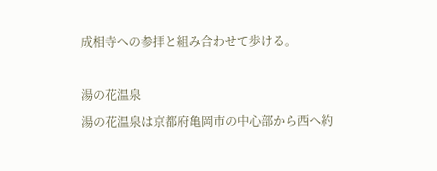成相寺への参拝と組み合わせて歩ける。

湯の花温泉
湯の花温泉は京都府亀岡市の中心部から西へ約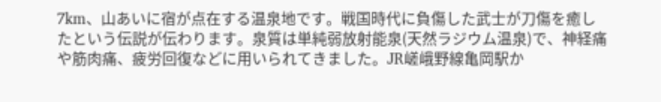7km、山あいに宿が点在する温泉地です。戦国時代に負傷した武士が刀傷を癒したという伝説が伝わります。泉質は単純弱放射能泉(天然ラジウム温泉)で、神経痛や筋肉痛、疲労回復などに用いられてきました。JR嵯峨野線亀岡駅か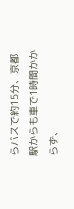らバスで約15分、京都駅からも車で1時間かからず、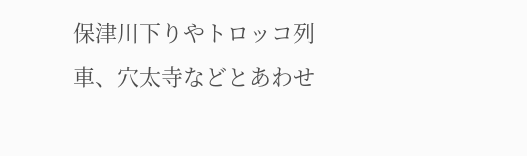保津川下りやトロッコ列車、穴太寺などとあわせ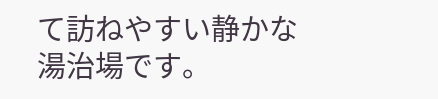て訪ねやすい静かな湯治場です。